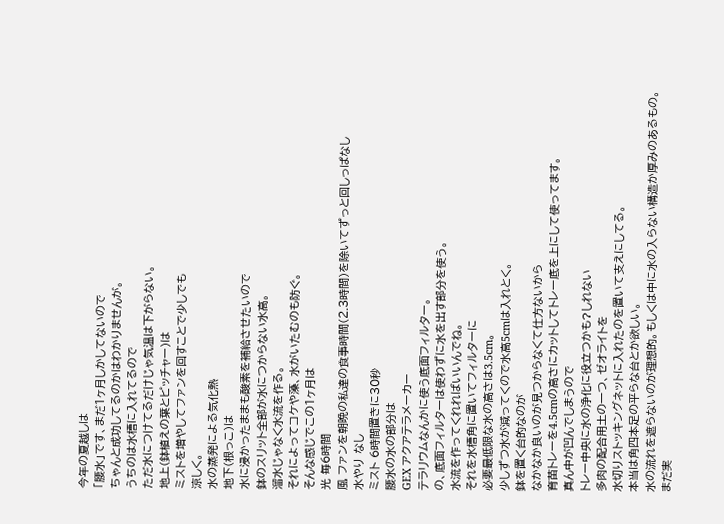今年の夏越しは
「腰水」です、まだ1ヶ月しかしてないので
ちゃんと成功してるのかはわかりませんが。
うちのは水槽に入れてるので
ただ水につけてるだけじゃ気温は下がらない。
地上(鉢植えの葉とピッチャー)は
ミストを増やしてファンを回すことで少しでも
涼しく。
水の蒸発による気化熱
地下(根っこ)は
水に浸かったままも酸素を補給させたいので
鉢のスリット全部が水につからない水高。
溜水じゃなく水流を作る。
それによってコケや藻、水がいたむのも防ぐ。
そんな感じでこの1ヶ月は
光 毎6時間
風 ファンを朝晩の私達の食事時間(2.3時間)を除いてずっと回しっぱなし
水やり なし
ミスト 6時間置きに30秒
腰水の水の部分は
GEX アクアテラメーカー
テラリウムなんかに使う底面フィルター。
の、底面フィルターは使わずに水を出す部分を使う。
水流を作ってくれればいいんでね。
それを水槽角に置いてフィルターに
必要最低限な水の高さは3.5cm。
少しずつ水が減ってくので水高5cmは入れとく。
鉢を置く台的なのが
なかなか良いのが見つからなくて仕方ないから
育苗トレーを4.5cmの高さにカットしてトレー底を上にして使ってます。
真ん中が凹んでしまうので
トレー中央に水の浄化に役立つかも?しれない
多肉の配合用土の一つ、ゼオライトを
水切りストッキングネットに入れたのを置いて支えにしてる。
本当は角四本足の平らな台とか欲しい。
水の流れを遮らないのが理想的。もしくは中に水の入らない構造か厚みのあるもの。
まだ実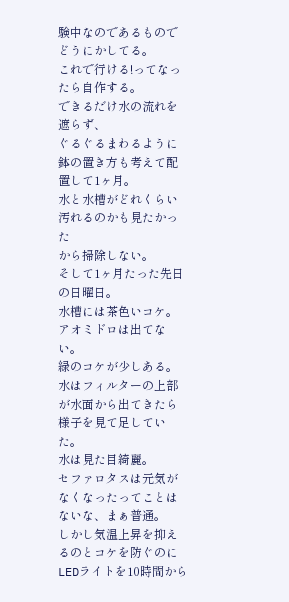験中なのであるものでどうにかしてる。
これで行ける!ってなったら自作する。
できるだけ水の流れを遮らず、
ぐるぐるまわるように鉢の置き方も考えて配置して1ヶ月。
水と水槽がどれくらい汚れるのかも見たかった
から掃除しない。
そして1ヶ月たった先日の日曜日。
水槽には茶色いコケ。
アオミドロは出てない。
緑のコケが少しある。
水はフィルターの上部が水面から出てきたら様子を見て足していた。
水は見た目綺麗。
セファロタスは元気がなくなったってことはないな、まぁ普通。
しかし気温上昇を抑えるのとコケを防ぐのに
LEDライトを10時間から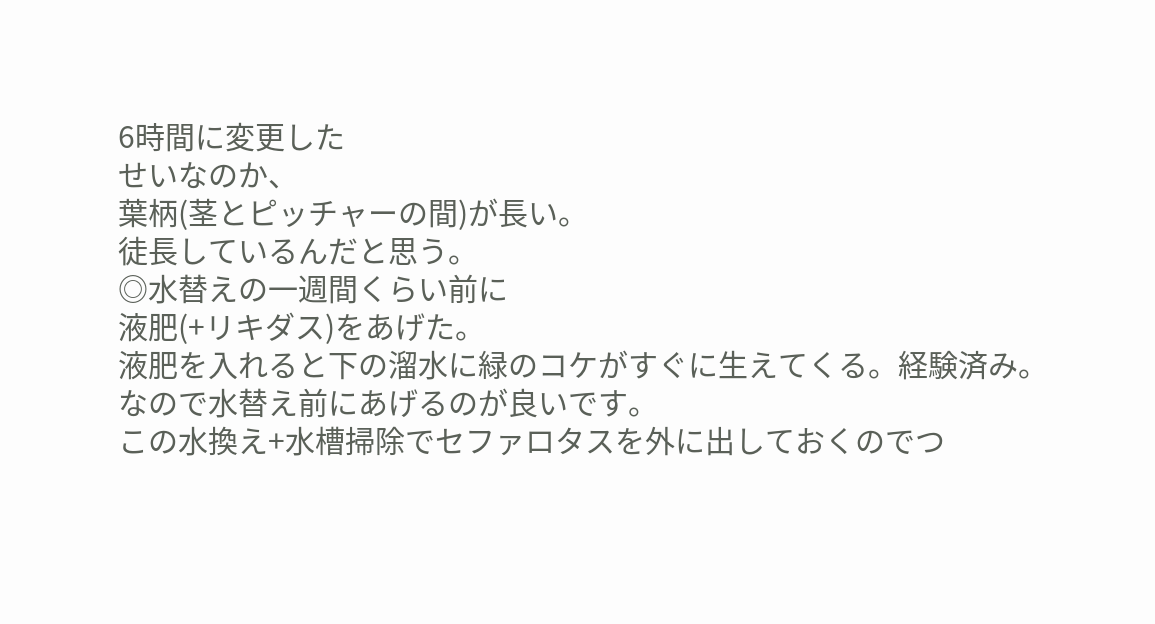6時間に変更した
せいなのか、
葉柄(茎とピッチャーの間)が長い。
徒長しているんだと思う。
◎水替えの一週間くらい前に
液肥(+リキダス)をあげた。
液肥を入れると下の溜水に緑のコケがすぐに生えてくる。経験済み。
なので水替え前にあげるのが良いです。
この水換え+水槽掃除でセファロタスを外に出しておくのでつ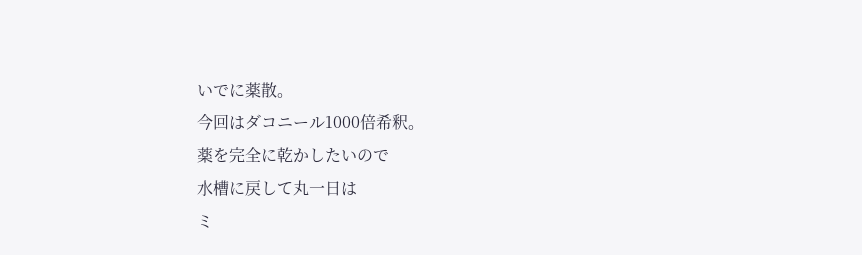いでに薬散。
今回はダコニール1000倍希釈。
薬を完全に乾かしたいので
水槽に戻して丸一日は
ミ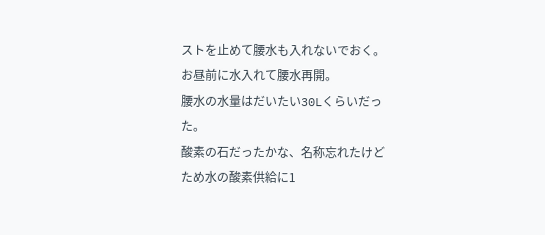ストを止めて腰水も入れないでおく。
お昼前に水入れて腰水再開。
腰水の水量はだいたい30Lくらいだった。
酸素の石だったかな、名称忘れたけど
ため水の酸素供給に1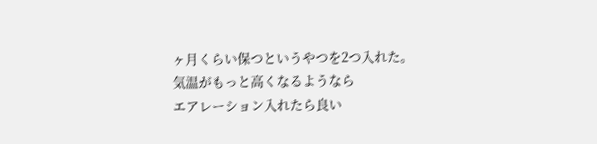ヶ月くらい保つというやつを2つ入れた。
気温がもっと高くなるようなら
エアレーション入れたら良い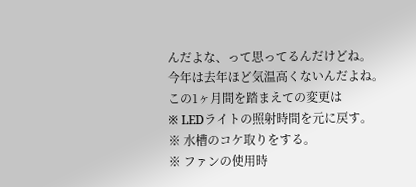んだよな、って思ってるんだけどね。
今年は去年ほど気温高くないんだよね。
この1ヶ月間を踏まえての変更は
※ LEDライトの照射時間を元に戻す。
※ 水槽のコケ取りをする。
※ ファンの使用時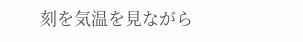刻を気温を見ながら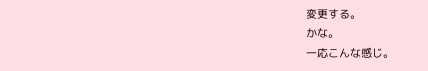変更する。
かな。
一応こんな感じ。